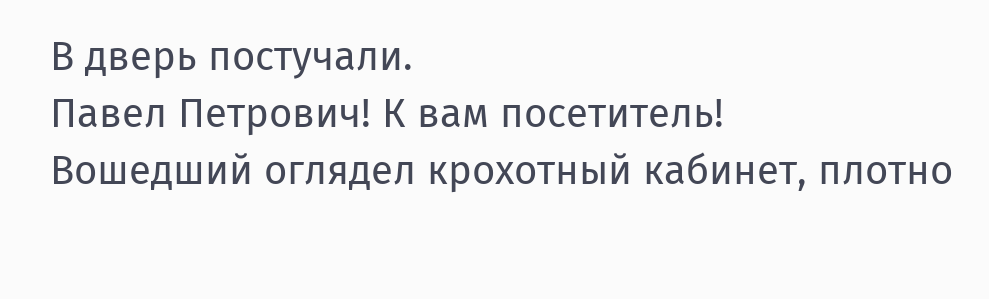В дверь постучали.
Павел Петрович! К вам посетитель!
Вошедший оглядел крохотный кабинет, плотно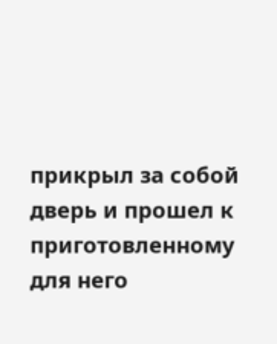прикрыл за собой дверь и прошел к приготовленному для него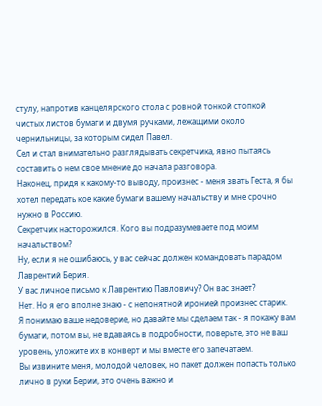стулу, напротив канцелярского стола с ровной тонкой стопкой чистых листов бумаги и двумя ручками, лежащими около чернильницы, за которым сидел Павел.
Сел и стал внимательно разглядывать секретчика, явно пытаясь составить о нем свое мнение до начала разговора.
Наконец, придя к какому-то выводу, произнес - меня звать Геста, я бы хотел передать кое какие бумаги вашему начальству и мне срочно нужно в Россию.
Секретчик насторожился. Кого вы подразумеваете под моим начальством?
Ну, если я не ошибаюсь, у вас сейчас должен командовать парадом Лаврентий Берия.
У вас личное письмо к Лаврентию Павловичу? Он вас знает?
Нет. Но я его вполне знаю - с непонятной иронией произнес старик.
Я понимаю ваше недоверие, но давайте мы сделаем так - я покажу вам бумаги, потом вы, не вдаваясь в подробности, поверьте, это не ваш уровень, уложите их в конверт и мы вместе его запечатаем.
Вы извините меня, молодой человек, но пакет должен попасть только лично в руки Берии, это очень важно и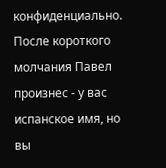конфиденциально.
После короткого молчания Павел произнес - у вас испанское имя, но вы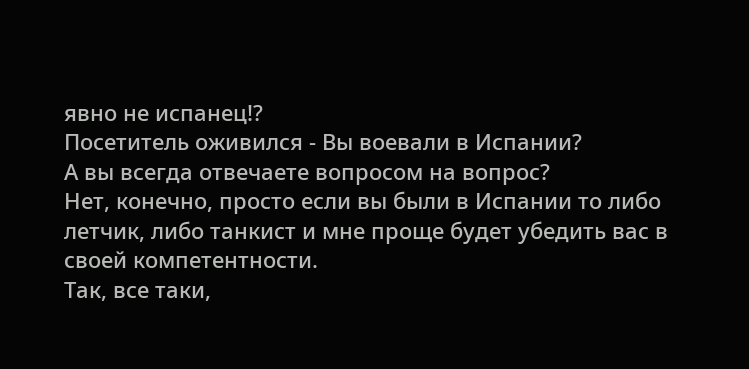явно не испанец!?
Посетитель оживился - Вы воевали в Испании?
А вы всегда отвечаете вопросом на вопрос?
Нет, конечно, просто если вы были в Испании то либо летчик, либо танкист и мне проще будет убедить вас в своей компетентности.
Так, все таки,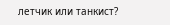летчик или танкист?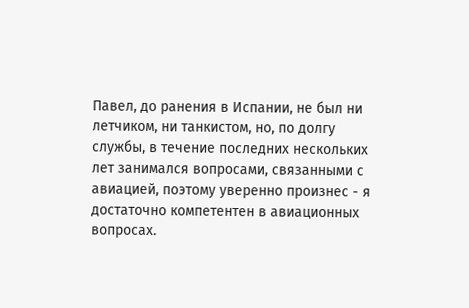Павел, до ранения в Испании, не был ни летчиком, ни танкистом, но, по долгу службы, в течение последних нескольких лет занимался вопросами, связанными с авиацией, поэтому уверенно произнес - я достаточно компетентен в авиационных вопросах.